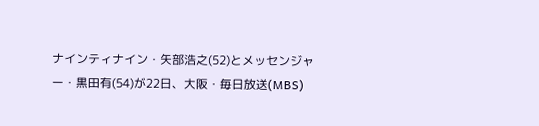ナインティナイン・矢部浩之(52)とメッセンジャー・黒田有(54)が22日、大阪・毎日放送(MBS)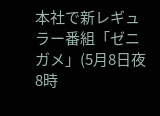本社で新レギュラー番組「ゼニガメ」(5月8日夜8時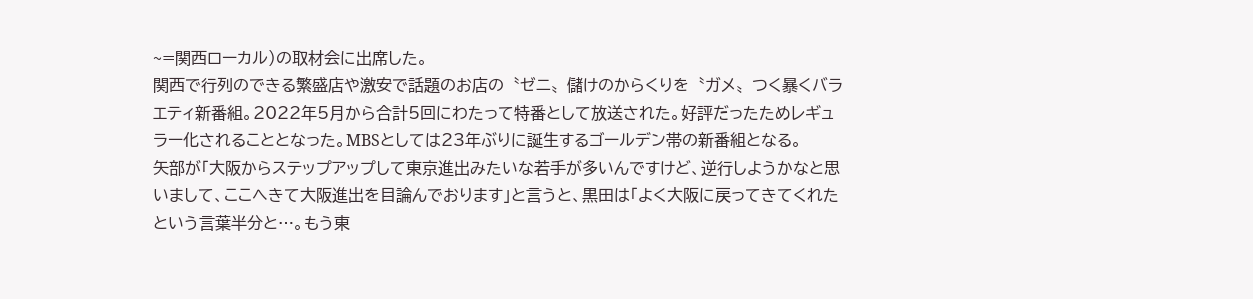~=関西ローカル)の取材会に出席した。
関西で行列のできる繁盛店や激安で話題のお店の〝ゼニ〟儲けのからくりを〝ガメ〟つく暴くバラエティ新番組。2022年5月から合計5回にわたって特番として放送された。好評だったためレギュラー化されることとなった。MBSとしては23年ぶりに誕生するゴールデン帯の新番組となる。
矢部が「大阪からステップアップして東京進出みたいな若手が多いんですけど、逆行しようかなと思いまして、ここへきて大阪進出を目論んでおります」と言うと、黒田は「よく大阪に戻ってきてくれたという言葉半分と…。もう東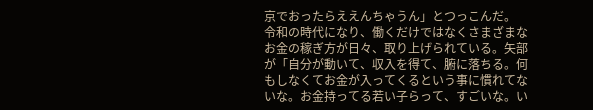京でおったらええんちゃうん」とつっこんだ。
令和の時代になり、働くだけではなくさまざまなお金の稼ぎ方が日々、取り上げられている。矢部が「自分が動いて、収入を得て、腑に落ちる。何もしなくてお金が入ってくるという事に慣れてないな。お金持ってる若い子らって、すごいな。い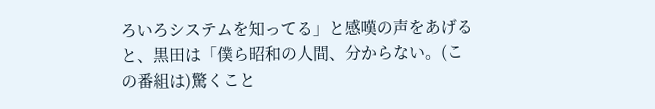ろいろシステムを知ってる」と感嘆の声をあげると、黒田は「僕ら昭和の人間、分からない。(この番組は)驚くこと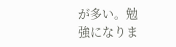が多い。勉強になりま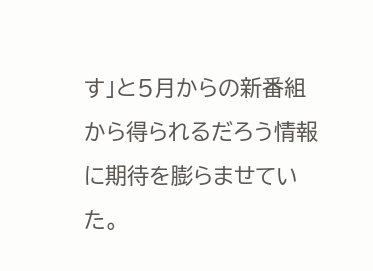す」と5月からの新番組から得られるだろう情報に期待を膨らませていた。